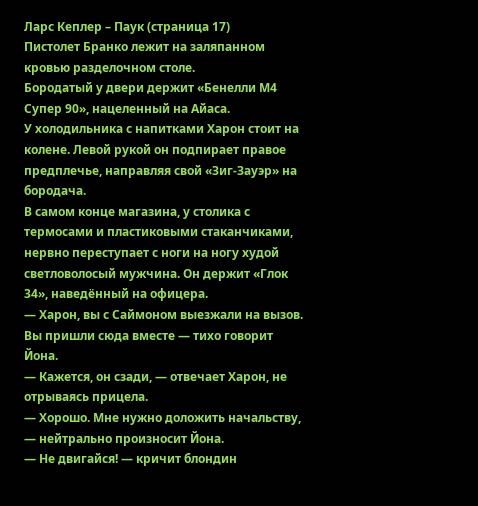Ларс Кеплер – Паук (страница 17)
Пистолет Бранко лежит на заляпанном кровью разделочном столе.
Бородатый у двери держит «Бенелли М4 Супер 90», нацеленный на Айаса.
У холодильника с напитками Харон стоит на колене. Левой рукой он подпирает правое предплечье, направляя свой «Зиг-Зауэр» на бородача.
В самом конце магазина, у столика с термосами и пластиковыми стаканчиками, нервно переступает с ноги на ногу худой светловолосый мужчина. Он держит «Глок 34», наведённый на офицера.
— Харон, вы с Саймоном выезжали на вызов. Вы пришли сюда вместе — тихо говорит Йона.
— Кажется, он сзади, — отвечает Харон, не отрываясь прицела.
— Хорошо. Мне нужно доложить начальству, — нейтрально произносит Йона.
— Не двигайся! — кричит блондин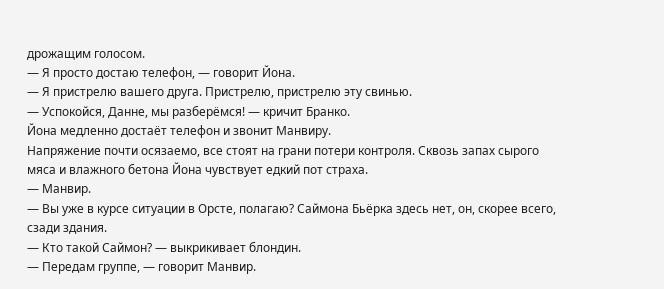дрожащим голосом.
— Я просто достаю телефон, — говорит Йона.
— Я пристрелю вашего друга. Пристрелю, пристрелю эту свинью.
— Успокойся, Данне, мы разберёмся! — кричит Бранко.
Йона медленно достаёт телефон и звонит Манвиру.
Напряжение почти осязаемо, все стоят на грани потери контроля. Сквозь запах сырого мяса и влажного бетона Йона чувствует едкий пот страха.
— Манвир.
— Вы уже в курсе ситуации в Орсте, полагаю? Саймона Бьёрка здесь нет, он, скорее всего, сзади здания.
— Кто такой Саймон? — выкрикивает блондин.
— Передам группе, — говорит Манвир.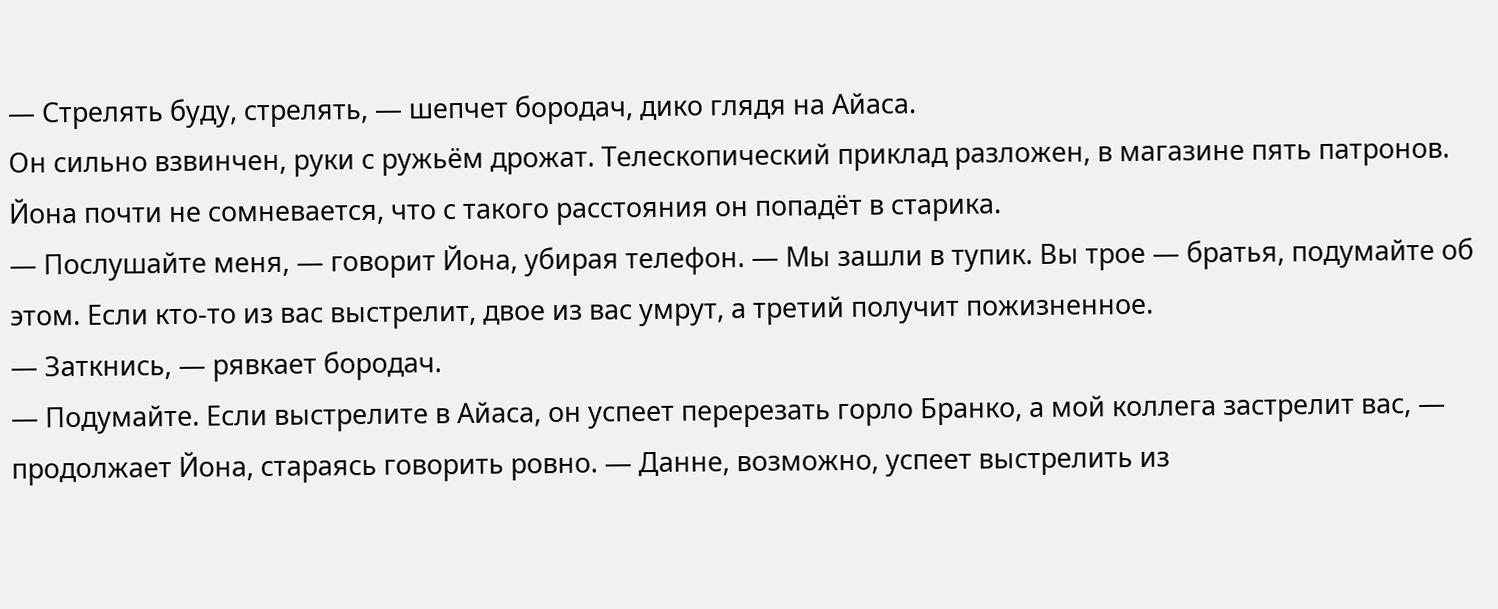— Стрелять буду, стрелять, — шепчет бородач, дико глядя на Айаса.
Он сильно взвинчен, руки с ружьём дрожат. Телескопический приклад разложен, в магазине пять патронов. Йона почти не сомневается, что с такого расстояния он попадёт в старика.
— Послушайте меня, — говорит Йона, убирая телефон. — Мы зашли в тупик. Вы трое — братья, подумайте об этом. Если кто‑то из вас выстрелит, двое из вас умрут, а третий получит пожизненное.
— Заткнись, — рявкает бородач.
— Подумайте. Если выстрелите в Айаса, он успеет перерезать горло Бранко, а мой коллега застрелит вас, — продолжает Йона, стараясь говорить ровно. — Данне, возможно, успеет выстрелить из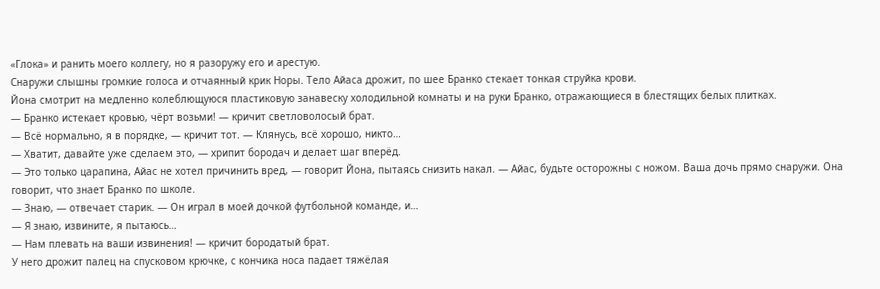«Глока» и ранить моего коллегу, но я разоружу его и арестую.
Снаружи слышны громкие голоса и отчаянный крик Норы. Тело Айаса дрожит, по шее Бранко стекает тонкая струйка крови.
Йона смотрит на медленно колеблющуюся пластиковую занавеску холодильной комнаты и на руки Бранко, отражающиеся в блестящих белых плитках.
— Бранко истекает кровью, чёрт возьми! — кричит светловолосый брат.
— Всё нормально, я в порядке, — кричит тот. — Клянусь, всё хорошо, никто…
— Хватит, давайте уже сделаем это, — хрипит бородач и делает шаг вперёд.
— Это только царапина, Айас не хотел причинить вред, — говорит Йона, пытаясь снизить накал. — Айас, будьте осторожны с ножом. Ваша дочь прямо снаружи. Она говорит, что знает Бранко по школе.
— Знаю, — отвечает старик. — Он играл в моей дочкой футбольной команде, и…
— Я знаю, извините, я пытаюсь…
— Нам плевать на ваши извинения! — кричит бородатый брат.
У него дрожит палец на спусковом крючке, с кончика носа падает тяжёлая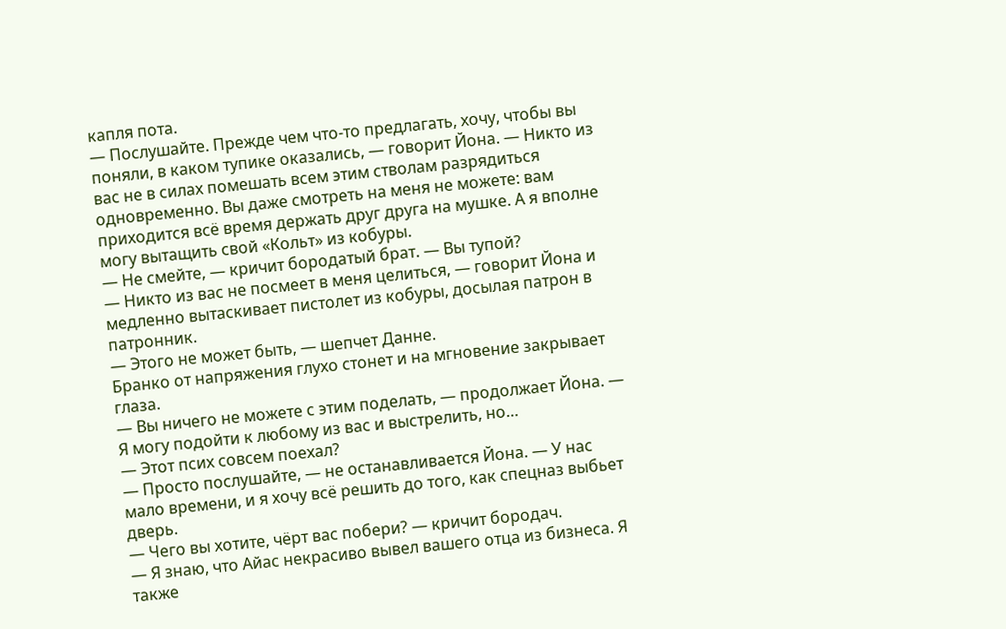капля пота.
— Послушайте. Прежде чем что‑то предлагать, хочу, чтобы вы поняли, в каком тупике оказались, — говорит Йона. — Никто из вас не в силах помешать всем этим стволам разрядиться одновременно. Вы даже смотреть на меня не можете: вам приходится всё время держать друг друга на мушке. А я вполне могу вытащить свой «Кольт» из кобуры.
— Не смейте, — кричит бородатый брат. — Вы тупой?
— Никто из вас не посмеет в меня целиться, — говорит Йона и медленно вытаскивает пистолет из кобуры, досылая патрон в патронник.
— Этого не может быть, — шепчет Данне.
Бранко от напряжения глухо стонет и на мгновение закрывает глаза.
— Вы ничего не можете с этим поделать, — продолжает Йона. — Я могу подойти к любому из вас и выстрелить, но…
— Этот псих совсем поехал?
— Просто послушайте, — не останавливается Йона. — У нас мало времени, и я хочу всё решить до того, как спецназ выбьет дверь.
— Чего вы хотите, чёрт вас побери? — кричит бородач.
— Я знаю, что Айас некрасиво вывел вашего отца из бизнеса. Я также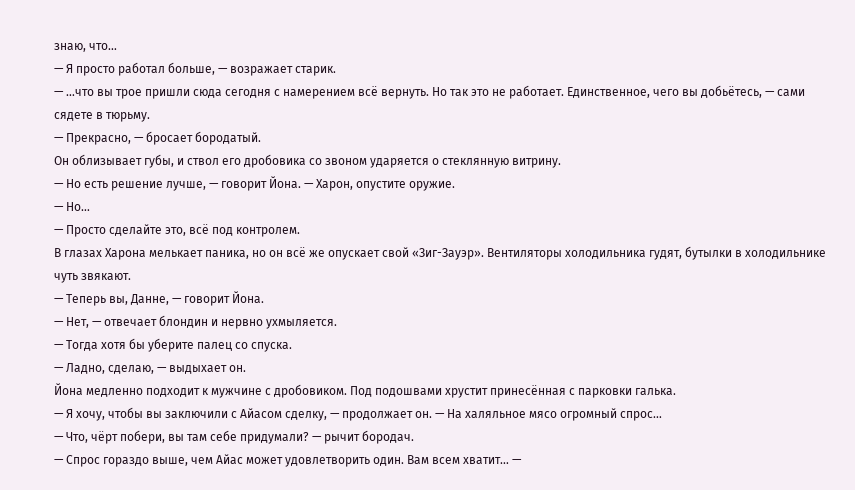знаю, что…
— Я просто работал больше, — возражает старик.
— …что вы трое пришли сюда сегодня с намерением всё вернуть. Но так это не работает. Единственное, чего вы добьётесь, — сами сядете в тюрьму.
— Прекрасно, — бросает бородатый.
Он облизывает губы, и ствол его дробовика со звоном ударяется о стеклянную витрину.
— Но есть решение лучше, — говорит Йона. — Харон, опустите оружие.
— Но…
— Просто сделайте это, всё под контролем.
В глазах Харона мелькает паника, но он всё же опускает свой «Зиг-Зауэр». Вентиляторы холодильника гудят, бутылки в холодильнике чуть звякают.
— Теперь вы, Данне, — говорит Йона.
— Нет, — отвечает блондин и нервно ухмыляется.
— Тогда хотя бы уберите палец со спуска.
— Ладно, сделаю, — выдыхает он.
Йона медленно подходит к мужчине с дробовиком. Под подошвами хрустит принесённая с парковки галька.
— Я хочу, чтобы вы заключили с Айасом сделку, — продолжает он. — На халяльное мясо огромный спрос…
— Что, чёрт побери, вы там себе придумали? — рычит бородач.
— Спрос гораздо выше, чем Айас может удовлетворить один. Вам всем хватит… —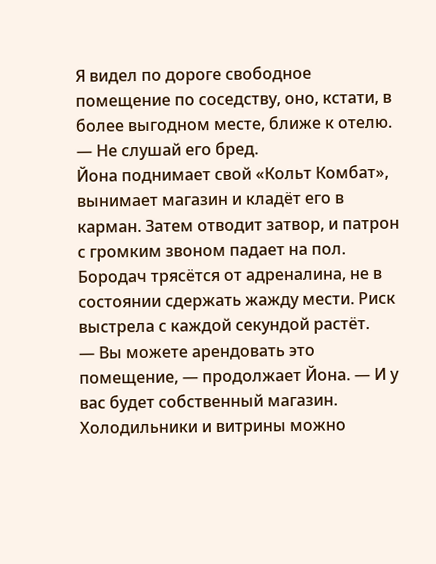Я видел по дороге свободное помещение по соседству, оно, кстати, в более выгодном месте, ближе к отелю.
— Не слушай его бред.
Йона поднимает свой «Кольт Комбат», вынимает магазин и кладёт его в карман. Затем отводит затвор, и патрон с громким звоном падает на пол.
Бородач трясётся от адреналина, не в состоянии сдержать жажду мести. Риск выстрела с каждой секундой растёт.
— Вы можете арендовать это помещение, — продолжает Йона. — И у вас будет собственный магазин. Холодильники и витрины можно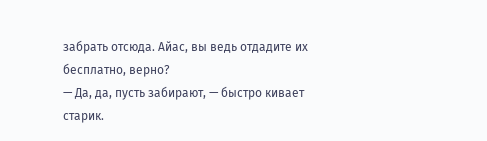забрать отсюда. Айас, вы ведь отдадите их бесплатно, верно?
— Да, да, пусть забирают, — быстро кивает старик.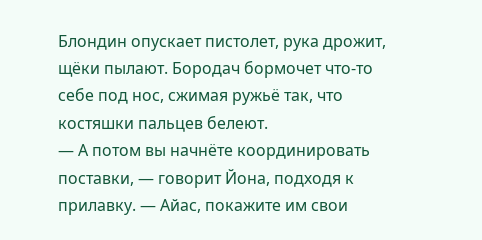Блондин опускает пистолет, рука дрожит, щёки пылают. Бородач бормочет что‑то себе под нос, сжимая ружьё так, что костяшки пальцев белеют.
— А потом вы начнёте координировать поставки, — говорит Йона, подходя к прилавку. — Айас, покажите им свои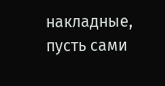накладные, пусть сами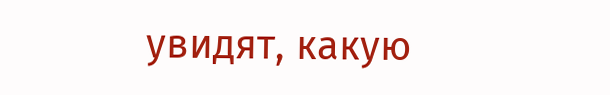увидят, какую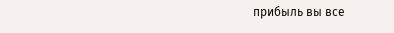прибыль вы все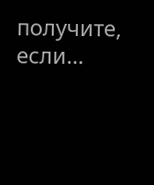получите, если…